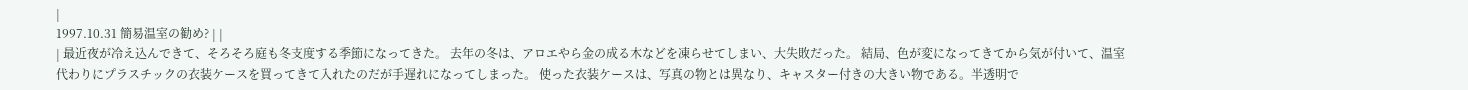|
1997.10.31 簡易温室の勧め? | |
| 最近夜が冷え込んできて、そろそろ庭も冬支度する季節になってきた。 去年の冬は、アロエやら金の成る木などを凍らせてしまい、大失敗だった。 結局、色が変になってきてから気が付いて、温室代わりにプラスチックの衣装ケースを買ってきて入れたのだが手遅れになってしまった。 使った衣装ケースは、写真の物とは異なり、キャスター付きの大きい物である。半透明で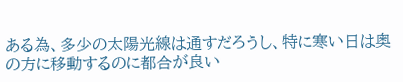ある為、多少の太陽光線は通すだろうし、特に寒い日は奥の方に移動するのに都合が良い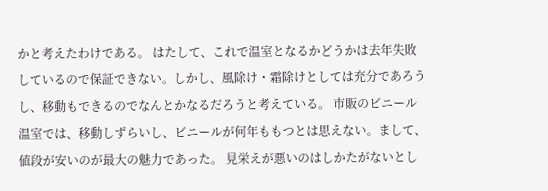かと考えたわけである。 はたして、これで温室となるかどうかは去年失敗しているので保証できない。しかし、風除け・霜除けとしては充分であろうし、移動もできるのでなんとかなるだろうと考えている。 市販のビニール温室では、移動しずらいし、ビニールが何年ももつとは思えない。まして、値段が安いのが最大の魅力であった。 見栄えが悪いのはしかたがないとし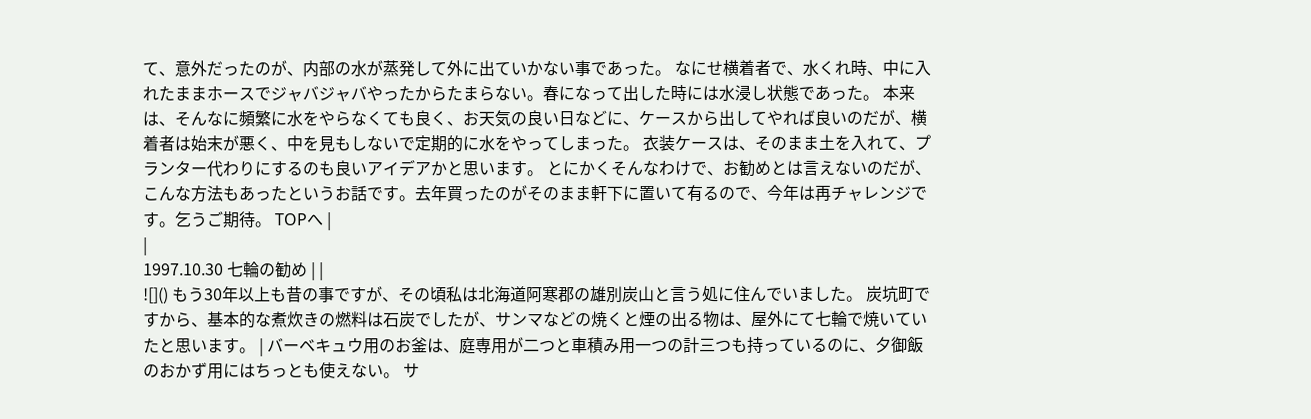て、意外だったのが、内部の水が蒸発して外に出ていかない事であった。 なにせ横着者で、水くれ時、中に入れたままホースでジャバジャバやったからたまらない。春になって出した時には水浸し状態であった。 本来は、そんなに頻繁に水をやらなくても良く、お天気の良い日などに、ケースから出してやれば良いのだが、横着者は始末が悪く、中を見もしないで定期的に水をやってしまった。 衣装ケースは、そのまま土を入れて、プランター代わりにするのも良いアイデアかと思います。 とにかくそんなわけで、お勧めとは言えないのだが、こんな方法もあったというお話です。去年買ったのがそのまま軒下に置いて有るので、今年は再チャレンジです。乞うご期待。 TOPへ |
|
1997.10.30 七輪の勧め | |
![]() もう30年以上も昔の事ですが、その頃私は北海道阿寒郡の雄別炭山と言う処に住んでいました。 炭坑町ですから、基本的な煮炊きの燃料は石炭でしたが、サンマなどの焼くと煙の出る物は、屋外にて七輪で焼いていたと思います。 | バーベキュウ用のお釜は、庭専用が二つと車積み用一つの計三つも持っているのに、夕御飯のおかず用にはちっとも使えない。 サ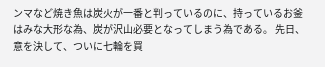ンマなど焼き魚は炭火が一番と判っているのに、持っているお釜はみな大形な為、炭が沢山必要となってしまう為である。 先日、意を決して、ついに七輪を買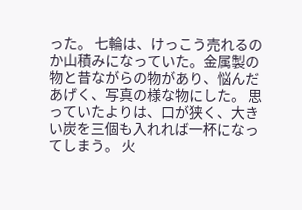った。 七輪は、けっこう売れるのか山積みになっていた。金属製の物と昔ながらの物があり、悩んだあげく、写真の様な物にした。 思っていたよりは、口が狭く、大きい炭を三個も入れれば一杯になってしまう。 火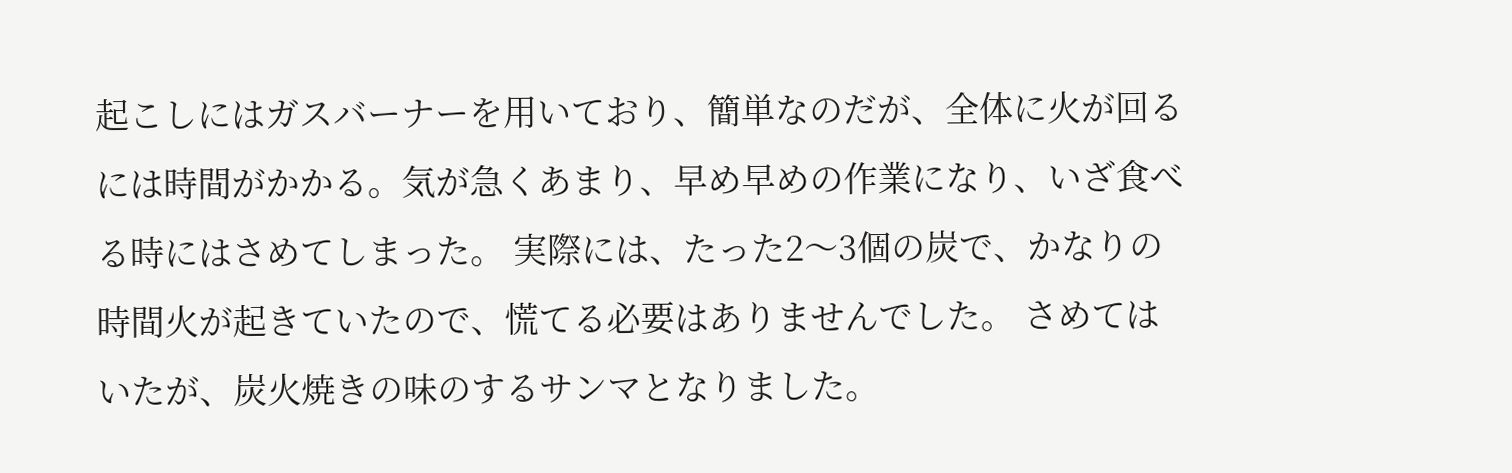起こしにはガスバーナーを用いており、簡単なのだが、全体に火が回るには時間がかかる。気が急くあまり、早め早めの作業になり、いざ食べる時にはさめてしまった。 実際には、たった2〜3個の炭で、かなりの時間火が起きていたので、慌てる必要はありませんでした。 さめてはいたが、炭火焼きの味のするサンマとなりました。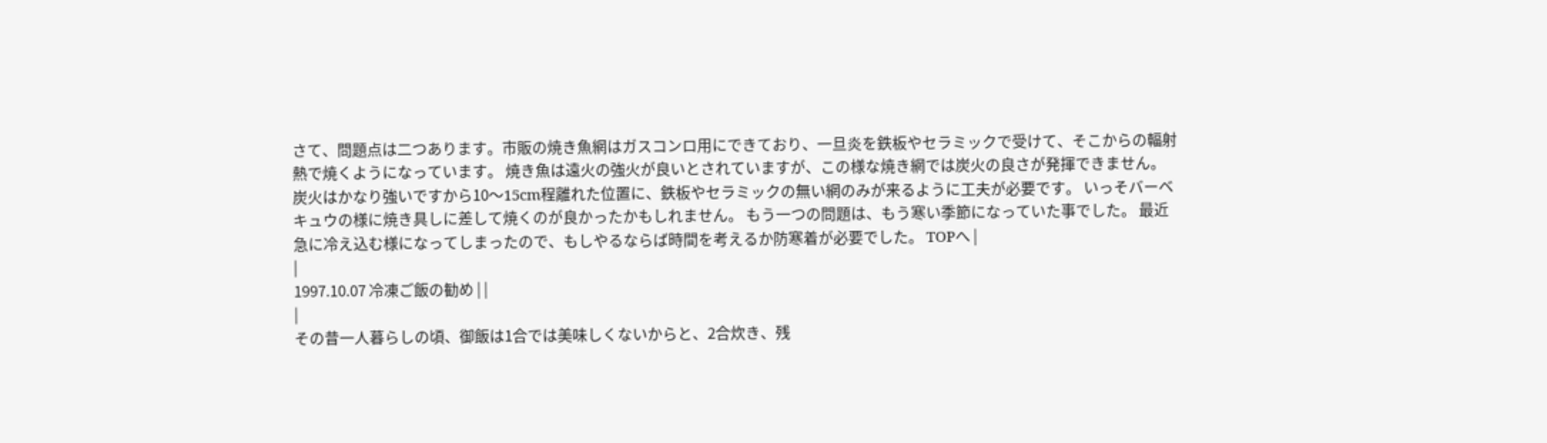さて、問題点は二つあります。市販の焼き魚網はガスコンロ用にできており、一旦炎を鉄板やセラミックで受けて、そこからの輻射熱で焼くようになっています。 焼き魚は遠火の強火が良いとされていますが、この様な焼き網では炭火の良さが発揮できません。 炭火はかなり強いですから10〜15cm程離れた位置に、鉄板やセラミックの無い網のみが来るように工夫が必要です。 いっそバーベキュウの様に焼き具しに差して焼くのが良かったかもしれません。 もう一つの問題は、もう寒い季節になっていた事でした。 最近急に冷え込む様になってしまったので、もしやるならば時間を考えるか防寒着が必要でした。 TOPへ |
|
1997.10.07 冷凍ご飯の勧め | |
|
その昔一人暮らしの頃、御飯は1合では美味しくないからと、2合炊き、残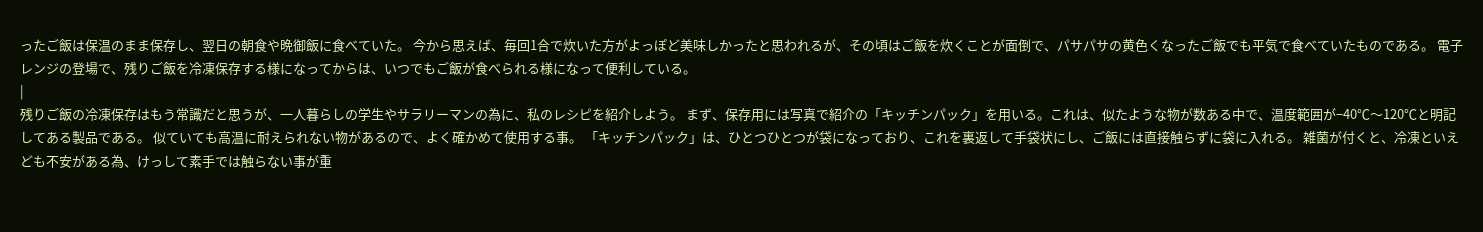ったご飯は保温のまま保存し、翌日の朝食や晩御飯に食べていた。 今から思えば、毎回1合で炊いた方がよっぽど美味しかったと思われるが、その頃はご飯を炊くことが面倒で、パサパサの黄色くなったご飯でも平気で食べていたものである。 電子レンジの登場で、残りご飯を冷凍保存する様になってからは、いつでもご飯が食べられる様になって便利している。
|
残りご飯の冷凍保存はもう常識だと思うが、一人暮らしの学生やサラリーマンの為に、私のレシピを紹介しよう。 まず、保存用には写真で紹介の「キッチンパック」を用いる。これは、似たような物が数ある中で、温度範囲が−40℃〜120℃と明記してある製品である。 似ていても高温に耐えられない物があるので、よく確かめて使用する事。 「キッチンパック」は、ひとつひとつが袋になっており、これを裏返して手袋状にし、ご飯には直接触らずに袋に入れる。 雑菌が付くと、冷凍といえども不安がある為、けっして素手では触らない事が重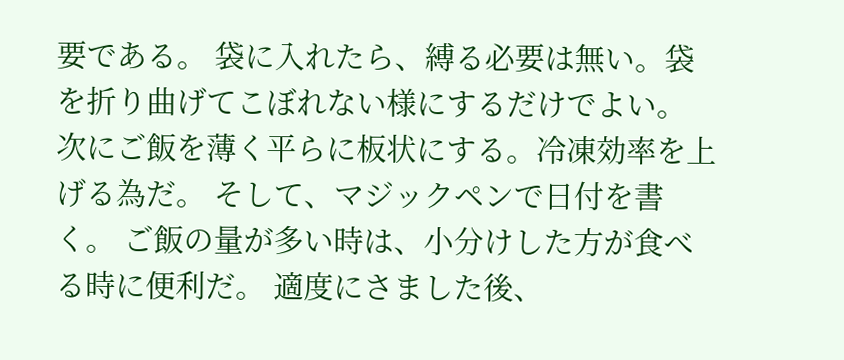要である。 袋に入れたら、縛る必要は無い。袋を折り曲げてこぼれない様にするだけでよい。 次にご飯を薄く平らに板状にする。冷凍効率を上げる為だ。 そして、マジックペンで日付を書く。 ご飯の量が多い時は、小分けした方が食べる時に便利だ。 適度にさました後、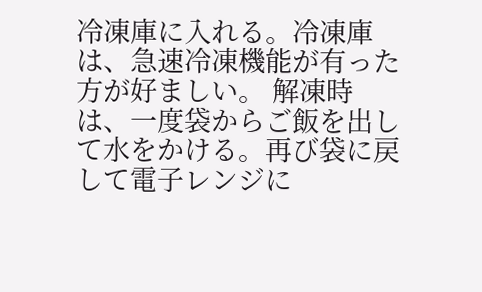冷凍庫に入れる。冷凍庫は、急速冷凍機能が有った方が好ましい。 解凍時は、一度袋からご飯を出して水をかける。再び袋に戻して電子レンジに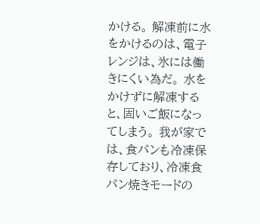かける。 解凍前に水をかけるのは、電子レンジは、氷には働きにくい為だ。 水をかけずに解凍すると、固いご飯になってしまう。 我が家では、食パンも冷凍保存しており、冷凍食パン焼きモードの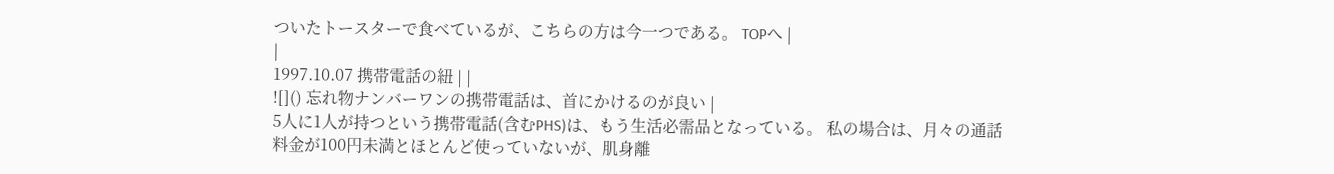ついたトースターで食べているが、こちらの方は今一つである。 TOPへ |
|
1997.10.07 携帯電話の紐 | |
![]() 忘れ物ナンバーワンの携帯電話は、首にかけるのが良い |
5人に1人が持つという携帯電話(含むPHS)は、もう生活必需品となっている。 私の場合は、月々の通話料金が100円未満とほとんど使っていないが、肌身離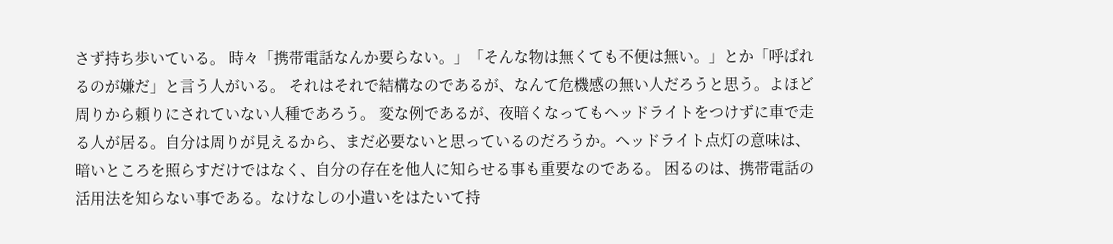さず持ち歩いている。 時々「携帯電話なんか要らない。」「そんな物は無くても不便は無い。」とか「呼ばれるのが嫌だ」と言う人がいる。 それはそれで結構なのであるが、なんて危機感の無い人だろうと思う。よほど周りから頼りにされていない人種であろう。 変な例であるが、夜暗くなってもヘッドライトをつけずに車で走る人が居る。自分は周りが見えるから、まだ必要ないと思っているのだろうか。ヘッドライト点灯の意味は、暗いところを照らすだけではなく、自分の存在を他人に知らせる事も重要なのである。 困るのは、携帯電話の活用法を知らない事である。なけなしの小遣いをはたいて持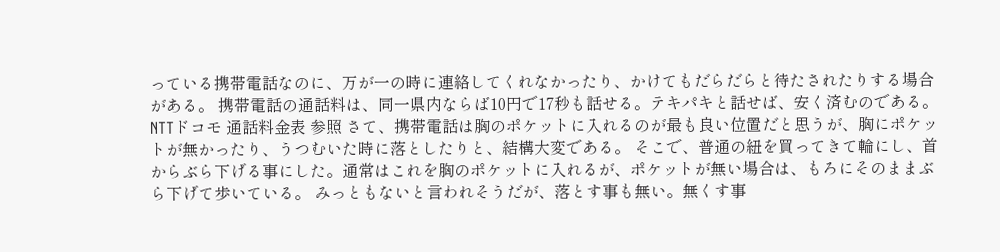っている携帯電話なのに、万が一の時に連絡してくれなかったり、かけてもだらだらと待たされたりする場合がある。 携帯電話の通話料は、同一県内ならば10円で17秒も話せる。テキパキと話せば、安く済むのである。 NTTドコモ 通話料金表 参照 さて、携帯電話は胸のポケットに入れるのが最も良い位置だと思うが、胸にポケットが無かったり、うつむいた時に落としたりと、結構大変である。 そこで、普通の紐を買ってきて輪にし、首からぶら下げる事にした。通常はこれを胸のポケットに入れるが、ポケットが無い場合は、もろにそのままぶら下げて歩いている。 みっともないと言われそうだが、落とす事も無い。無くす事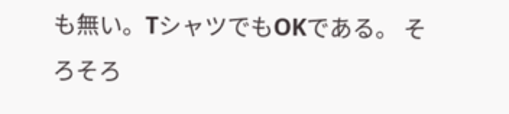も無い。TシャツでもOKである。 そろそろ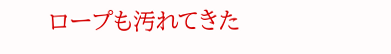ロープも汚れてきた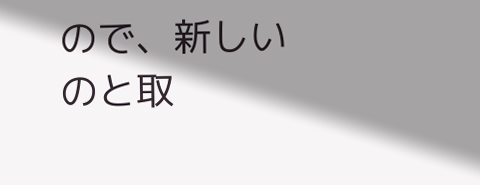ので、新しいのと取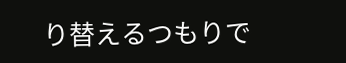り替えるつもりで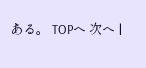ある。 TOPへ 次へ |